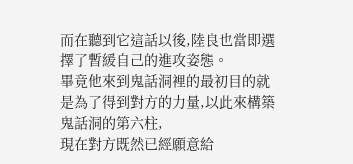而在聽到它這話以後,陸良也當即選擇了暫緩自己的進攻姿態。
畢竟他來到鬼話洞裡的最初目的就是為了得到對方的力量,以此來構築鬼話洞的第六柱,
現在對方既然已經願意給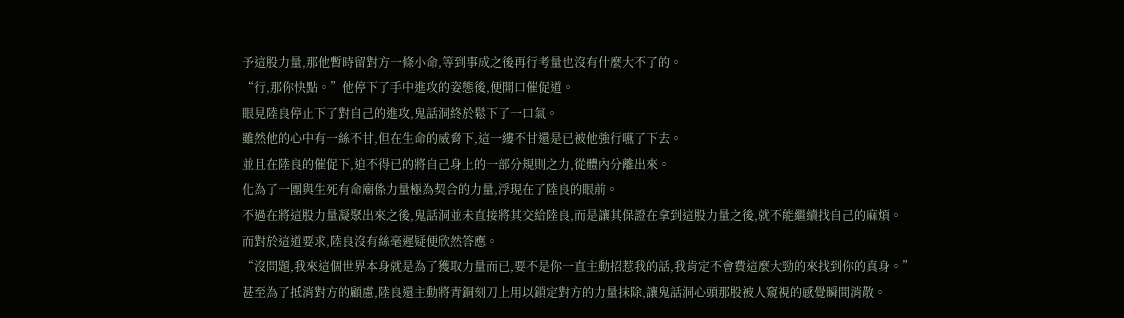予這股力量,那他暫時留對方一條小命,等到事成之後再行考量也沒有什麼大不了的。
“行,那你快點。”他停下了手中進攻的姿態後,便開口催促道。
眼見陸良停止下了對自己的進攻,鬼話洞終於鬆下了一口氣。
雖然他的心中有一絲不甘,但在生命的威脅下,這一縷不甘還是已被他強行嚥了下去。
並且在陸良的催促下,迫不得已的將自己身上的一部分規則之力,從體內分離出來。
化為了一團與生死有命廟係力量極為契合的力量,浮現在了陸良的眼前。
不過在將這股力量凝聚出來之後,鬼話洞並未直接將其交給陸良,而是讓其保證在拿到這股力量之後,就不能繼續找自己的麻煩。
而對於這道要求,陸良沒有絲毫遲疑便欣然答應。
“沒問題,我來這個世界本身就是為了獲取力量而已,要不是你一直主動招惹我的話,我肯定不會費這麼大勁的來找到你的真身。”
甚至為了抵消對方的顧慮,陸良還主動將青銅刻刀上用以鎖定對方的力量抹除,讓鬼話洞心頭那股被人窺視的感覺瞬間消散。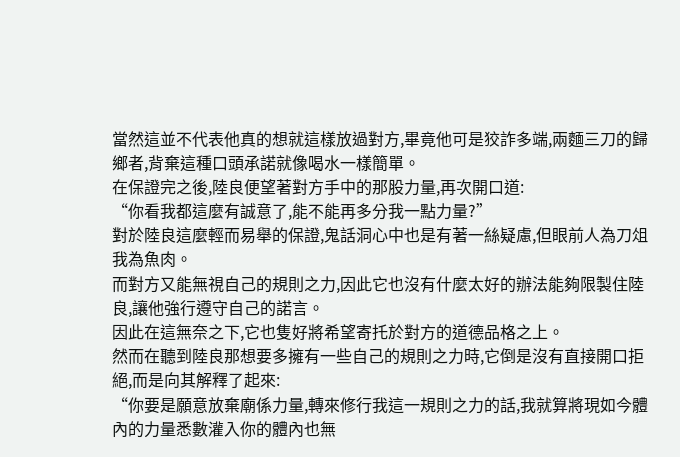當然這並不代表他真的想就這樣放過對方,畢竟他可是狡詐多端,兩麵三刀的歸鄉者,背棄這種口頭承諾就像喝水一樣簡單。
在保證完之後,陸良便望著對方手中的那股力量,再次開口道:
“你看我都這麼有誠意了,能不能再多分我一點力量?”
對於陸良這麼輕而易舉的保證,鬼話洞心中也是有著一絲疑慮,但眼前人為刀俎我為魚肉。
而對方又能無視自己的規則之力,因此它也沒有什麼太好的辦法能夠限製住陸良,讓他強行遵守自己的諾言。
因此在這無奈之下,它也隻好將希望寄托於對方的道德品格之上。
然而在聽到陸良那想要多擁有一些自己的規則之力時,它倒是沒有直接開口拒絕,而是向其解釋了起來:
“你要是願意放棄廟係力量,轉來修行我這一規則之力的話,我就算將現如今體內的力量悉數灌入你的體內也無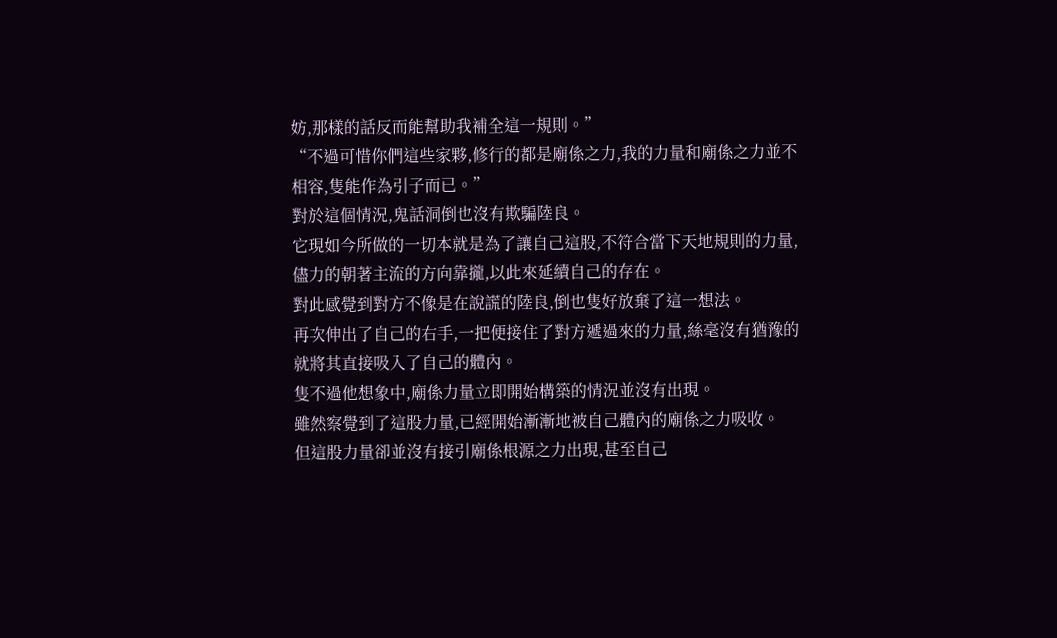妨,那樣的話反而能幫助我補全這一規則。”
“不過可惜你們這些家夥,修行的都是廟係之力,我的力量和廟係之力並不相容,隻能作為引子而已。”
對於這個情況,鬼話洞倒也沒有欺騙陸良。
它現如今所做的一切本就是為了讓自己這股,不符合當下天地規則的力量,儘力的朝著主流的方向靠攏,以此來延續自己的存在。
對此感覺到對方不像是在說謊的陸良,倒也隻好放棄了這一想法。
再次伸出了自己的右手,一把便接住了對方遞過來的力量,絲毫沒有猶豫的就將其直接吸入了自己的體內。
隻不過他想象中,廟係力量立即開始構築的情況並沒有出現。
雖然察覺到了這股力量,已經開始漸漸地被自己體內的廟係之力吸收。
但這股力量卻並沒有接引廟係根源之力出現,甚至自己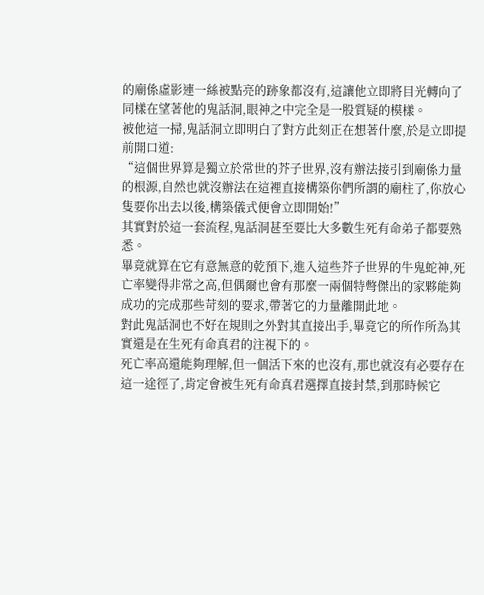的廟係虛影連一絲被點亮的跡象都沒有,這讓他立即將目光轉向了同樣在望著他的鬼話洞,眼神之中完全是一股質疑的模樣。
被他這一掃,鬼話洞立即明白了對方此刻正在想著什麼,於是立即提前開口道:
“這個世界算是獨立於常世的芥子世界,沒有辦法接引到廟係力量的根源,自然也就沒辦法在這裡直接構築你們所謂的廟柱了,你放心隻要你出去以後,構築儀式便會立即開始!”
其實對於這一套流程,鬼話洞甚至要比大多數生死有命弟子都要熟悉。
畢竟就算在它有意無意的乾預下,進入這些芥子世界的牛鬼蛇神,死亡率變得非常之高,但偶爾也會有那麼一兩個特彆傑出的家夥能夠成功的完成那些苛刻的要求,帶著它的力量離開此地。
對此鬼話洞也不好在規則之外對其直接出手,畢竟它的所作所為其實還是在生死有命真君的注視下的。
死亡率高還能夠理解,但一個活下來的也沒有,那也就沒有必要存在這一途徑了,肯定會被生死有命真君選擇直接封禁,到那時候它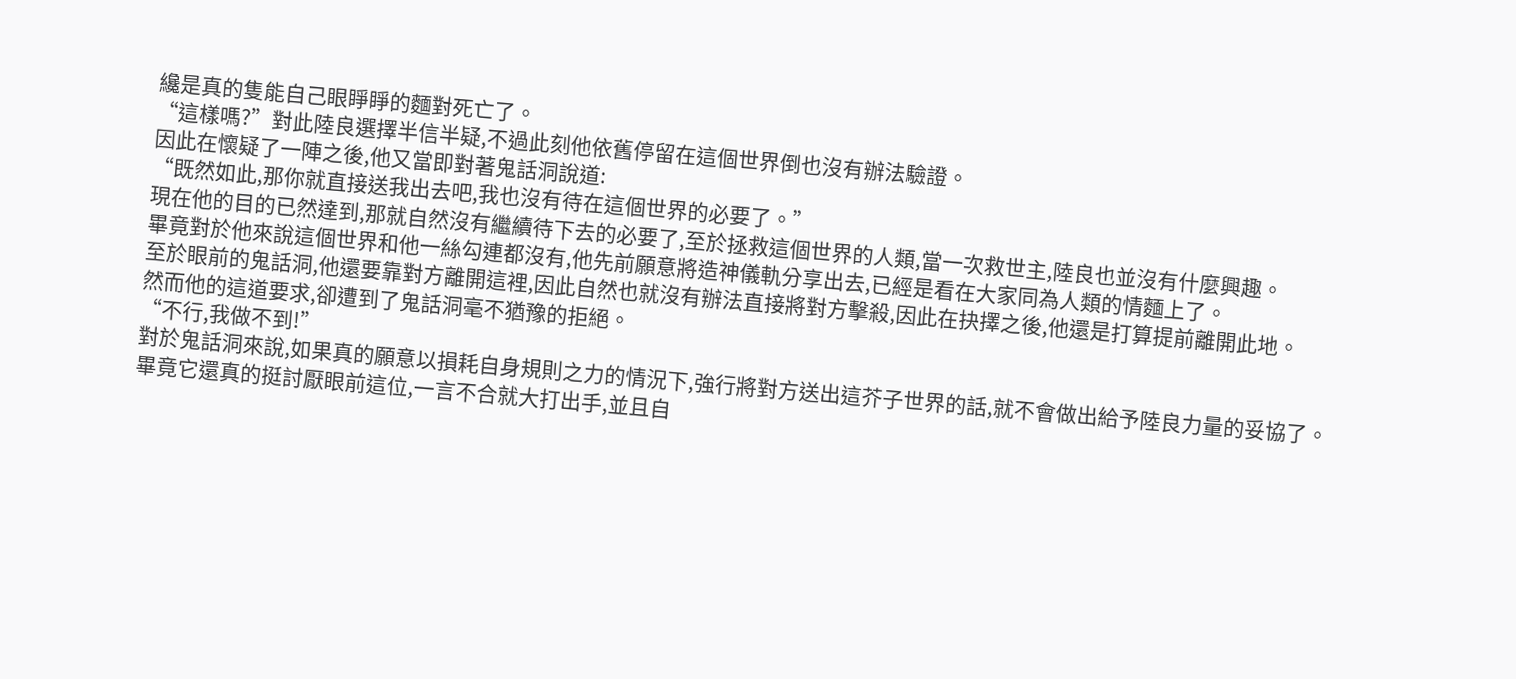纔是真的隻能自己眼睜睜的麵對死亡了。
“這樣嗎?”對此陸良選擇半信半疑,不過此刻他依舊停留在這個世界倒也沒有辦法驗證。
因此在懷疑了一陣之後,他又當即對著鬼話洞說道:
“既然如此,那你就直接送我出去吧,我也沒有待在這個世界的必要了。”
現在他的目的已然達到,那就自然沒有繼續待下去的必要了,至於拯救這個世界的人類,當一次救世主,陸良也並沒有什麼興趣。
畢竟對於他來說這個世界和他一絲勾連都沒有,他先前願意將造神儀軌分享出去,已經是看在大家同為人類的情麵上了。
至於眼前的鬼話洞,他還要靠對方離開這裡,因此自然也就沒有辦法直接將對方擊殺,因此在抉擇之後,他還是打算提前離開此地。
然而他的這道要求,卻遭到了鬼話洞毫不猶豫的拒絕。
“不行,我做不到!”
對於鬼話洞來說,如果真的願意以損耗自身規則之力的情況下,強行將對方送出這芥子世界的話,就不會做出給予陸良力量的妥協了。
畢竟它還真的挺討厭眼前這位,一言不合就大打出手,並且自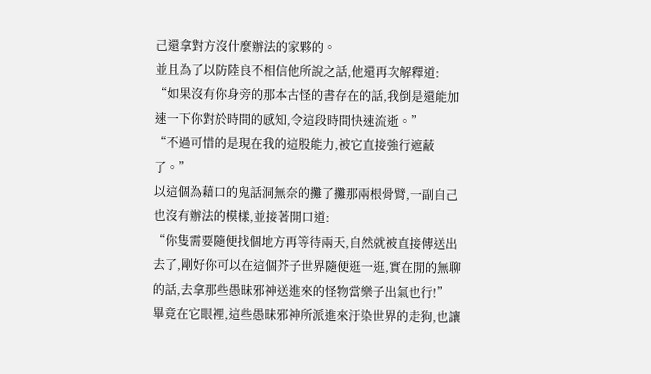己還拿對方沒什麼辦法的家夥的。
並且為了以防陸良不相信他所說之話,他還再次解釋道:
“如果沒有你身旁的那本古怪的書存在的話,我倒是還能加速一下你對於時間的感知,令這段時間快速流逝。”
“不過可惜的是現在我的這股能力,被它直接強行遮蔽了。”
以這個為藉口的鬼話洞無奈的攤了攤那兩根骨臂,一副自己也沒有辦法的模樣,並接著開口道:
“你隻需要隨便找個地方再等待兩天,自然就被直接傳送出去了,剛好你可以在這個芥子世界隨便逛一逛,實在閒的無聊的話,去拿那些愚昧邪神送進來的怪物當樂子出氣也行!”
畢竟在它眼裡,這些愚昧邪神所派進來汙染世界的走狗,也讓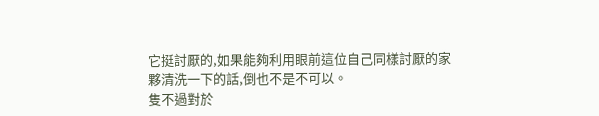它挺討厭的,如果能夠利用眼前這位自己同樣討厭的家夥清洗一下的話,倒也不是不可以。
隻不過對於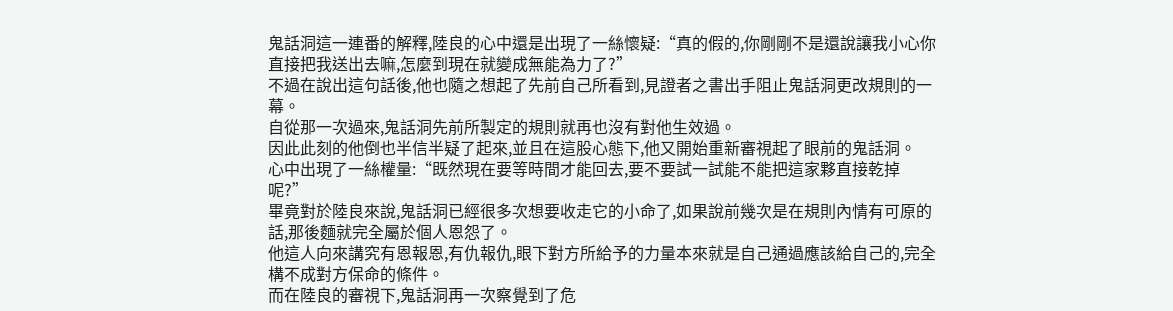鬼話洞這一連番的解釋,陸良的心中還是出現了一絲懷疑:“真的假的,你剛剛不是還說讓我小心你直接把我送出去嘛,怎麼到現在就變成無能為力了?”
不過在說出這句話後,他也隨之想起了先前自己所看到,見證者之書出手阻止鬼話洞更改規則的一幕。
自從那一次過來,鬼話洞先前所製定的規則就再也沒有對他生效過。
因此此刻的他倒也半信半疑了起來,並且在這股心態下,他又開始重新審視起了眼前的鬼話洞。
心中出現了一絲權量:“既然現在要等時間才能回去,要不要試一試能不能把這家夥直接乾掉呢?”
畢竟對於陸良來說,鬼話洞已經很多次想要收走它的小命了,如果說前幾次是在規則內情有可原的話,那後麵就完全屬於個人恩怨了。
他這人向來講究有恩報恩,有仇報仇,眼下對方所給予的力量本來就是自己通過應該給自己的,完全構不成對方保命的條件。
而在陸良的審視下,鬼話洞再一次察覺到了危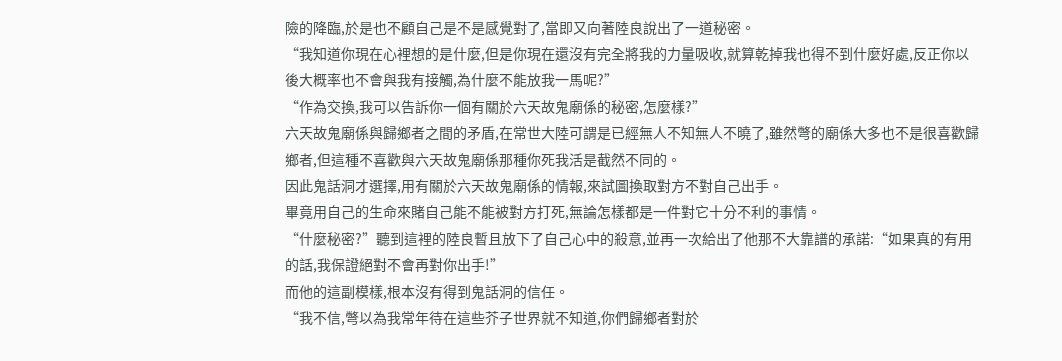險的降臨,於是也不顧自己是不是感覺對了,當即又向著陸良說出了一道秘密。
“我知道你現在心裡想的是什麼,但是你現在還沒有完全將我的力量吸收,就算乾掉我也得不到什麼好處,反正你以後大概率也不會與我有接觸,為什麼不能放我一馬呢?”
“作為交換,我可以告訴你一個有關於六天故鬼廟係的秘密,怎麼樣?”
六天故鬼廟係與歸鄉者之間的矛盾,在常世大陸可謂是已經無人不知無人不曉了,雖然彆的廟係大多也不是很喜歡歸鄉者,但這種不喜歡與六天故鬼廟係那種你死我活是截然不同的。
因此鬼話洞才選擇,用有關於六天故鬼廟係的情報,來試圖換取對方不對自己出手。
畢竟用自己的生命來賭自己能不能被對方打死,無論怎樣都是一件對它十分不利的事情。
“什麼秘密?”聽到這裡的陸良暫且放下了自己心中的殺意,並再一次給出了他那不大靠譜的承諾:“如果真的有用的話,我保證絕對不會再對你出手!”
而他的這副模樣,根本沒有得到鬼話洞的信任。
“我不信,彆以為我常年待在這些芥子世界就不知道,你們歸鄉者對於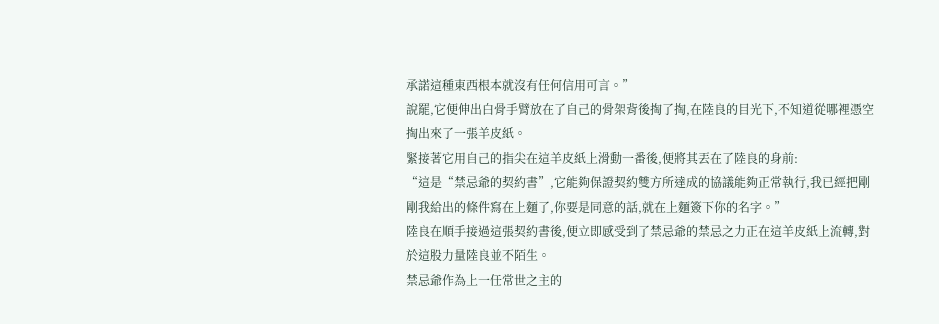承諾這種東西根本就沒有任何信用可言。”
說罷,它便伸出白骨手臂放在了自己的骨架背後掏了掏,在陸良的目光下,不知道從哪裡憑空掏出來了一張羊皮紙。
緊接著它用自己的指尖在這羊皮紙上滑動一番後,便將其丟在了陸良的身前:
“這是“禁忌爺的契約書”,它能夠保證契約雙方所達成的協議能夠正常執行,我已經把剛剛我給出的條件寫在上麵了,你要是同意的話,就在上麵簽下你的名字。”
陸良在順手接過這張契約書後,便立即感受到了禁忌爺的禁忌之力正在這羊皮紙上流轉,對於這股力量陸良並不陌生。
禁忌爺作為上一任常世之主的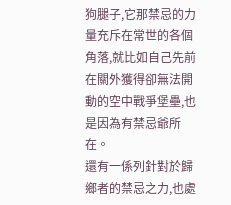狗腿子,它那禁忌的力量充斥在常世的各個角落,就比如自己先前在關外獲得卻無法開動的空中戰爭堡壘,也是因為有禁忌爺所在。
還有一係列針對於歸鄉者的禁忌之力,也處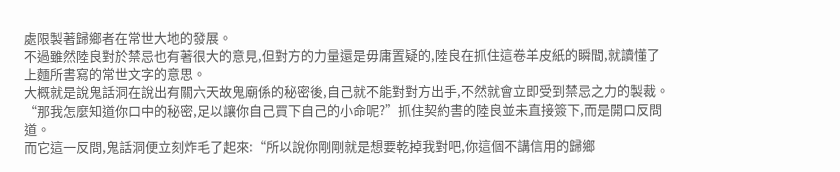處限製著歸鄉者在常世大地的發展。
不過雖然陸良對於禁忌也有著很大的意見,但對方的力量還是毋庸置疑的,陸良在抓住這卷羊皮紙的瞬間,就讀懂了上麵所書寫的常世文字的意思。
大概就是說鬼話洞在說出有關六天故鬼廟係的秘密後,自己就不能對對方出手,不然就會立即受到禁忌之力的製裁。
“那我怎麼知道你口中的秘密,足以讓你自己買下自己的小命呢?”抓住契約書的陸良並未直接簽下,而是開口反問道。
而它這一反問,鬼話洞便立刻炸毛了起來:“所以說你剛剛就是想要乾掉我對吧,你這個不講信用的歸鄉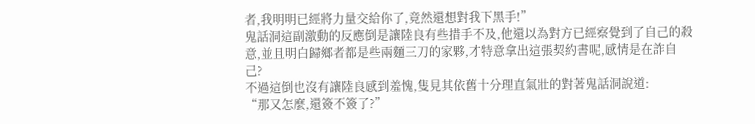者,我明明已經將力量交給你了,竟然還想對我下黑手!”
鬼話洞這副激動的反應倒是讓陸良有些措手不及,他還以為對方已經察覺到了自己的殺意,並且明白歸鄉者都是些兩麵三刀的家夥,才特意拿出這張契約書呢,感情是在詐自己?
不過這倒也沒有讓陸良感到羞愧,隻見其依舊十分理直氣壯的對著鬼話洞說道:
“那又怎麼,還簽不簽了?”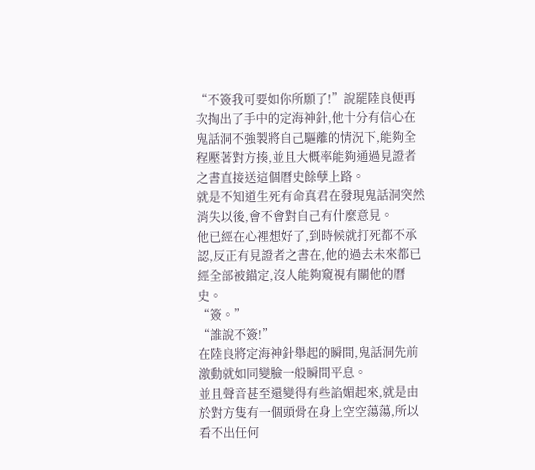“不簽我可要如你所願了!”說罷陸良便再次掏出了手中的定海神針,他十分有信心在鬼話洞不強製將自己驅離的情況下,能夠全程壓著對方揍,並且大概率能夠通過見證者之書直接送這個曆史餘孽上路。
就是不知道生死有命真君在發現鬼話洞突然消失以後,會不會對自己有什麼意見。
他已經在心裡想好了,到時候就打死都不承認,反正有見證者之書在,他的過去未來都已經全部被錨定,沒人能夠窺視有關他的曆史。
“簽。”
“誰說不簽!”
在陸良將定海神針舉起的瞬間,鬼話洞先前激動就如同變臉一般瞬間平息。
並且聲音甚至還變得有些諂媚起來,就是由於對方隻有一個頭骨在身上空空蕩蕩,所以看不出任何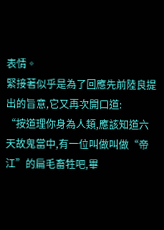表情。
緊接著似乎是為了回應先前陸良提出的旨意,它又再次開口道:
“按道理你身為人類,應該知道六天故鬼當中,有一位叫做叫做“帝江”的扁毛畜牲吧,畢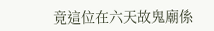竟這位在六天故鬼廟係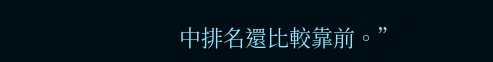中排名還比較靠前。”